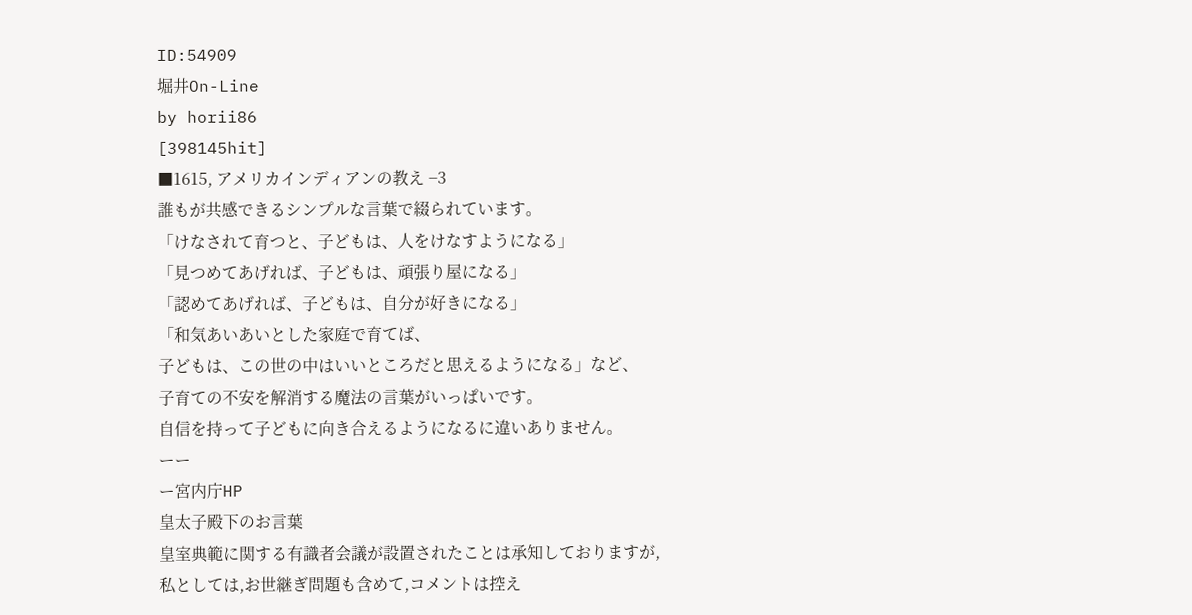ID:54909
堀井On-Line
by horii86
[398145hit]
■1615, アメリカインディアンの教え −3
誰もが共感できるシンプルな言葉で綴られています。
「けなされて育つと、子どもは、人をけなすようになる」
「見つめてあげれば、子どもは、頑張り屋になる」
「認めてあげれば、子どもは、自分が好きになる」
「和気あいあいとした家庭で育てば、
子どもは、この世の中はいいところだと思えるようになる」など、
子育ての不安を解消する魔法の言葉がいっぱいです。
自信を持って子どもに向き合えるようになるに違いありません。
ーー
ー宮内庁HP
皇太子殿下のお言葉
皇室典範に関する有識者会議が設置されたことは承知しておりますが,
私としては,お世継ぎ問題も含めて,コメントは控え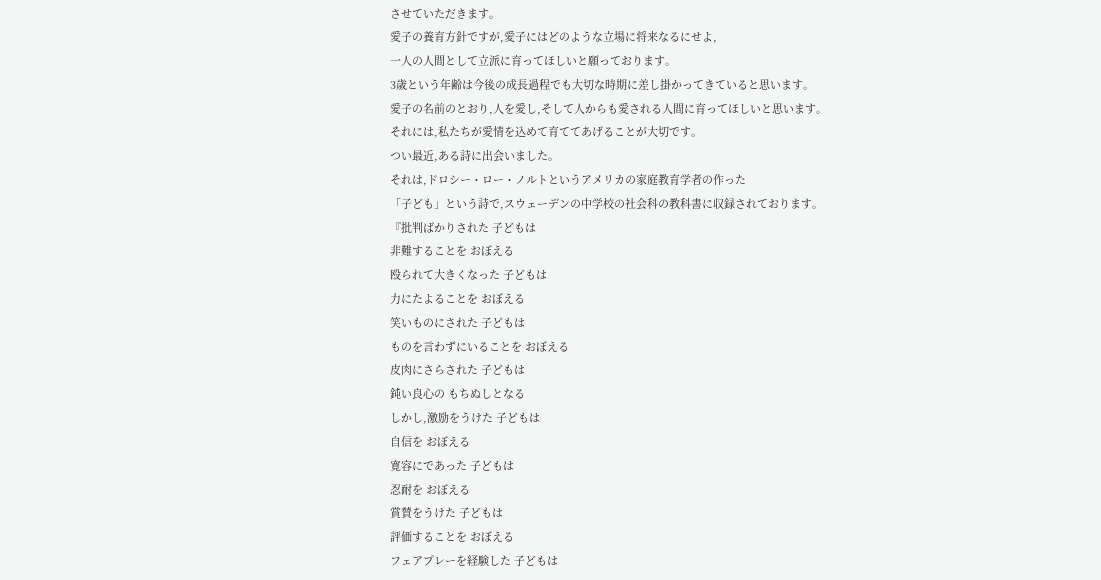させていただきます。
愛子の養育方針ですが,愛子にはどのような立場に将来なるにせよ,
一人の人間として立派に育ってほしいと願っております。
3歳という年齢は今後の成長過程でも大切な時期に差し掛かってきていると思います。
愛子の名前のとおり,人を愛し,そして人からも愛される人間に育ってほしいと思います。
それには,私たちが愛情を込めて育ててあげることが大切です。
つい最近,ある詩に出会いました。
それは,ドロシー・ロー・ノルトというアメリカの家庭教育学者の作った
「子ども」という詩で,スウェーデンの中学校の社会科の教科書に収録されております。
『批判ばかりされた 子どもは
非難することを おぼえる
殴られて大きくなった 子どもは
力にたよることを おぼえる
笑いものにされた 子どもは
ものを言わずにいることを おぼえる
皮肉にさらされた 子どもは
鈍い良心の もちぬしとなる
しかし,激励をうけた 子どもは
自信を おぼえる
寛容にであった 子どもは
忍耐を おぼえる
賞賛をうけた 子どもは
評価することを おぼえる
フェアプレーを経験した 子どもは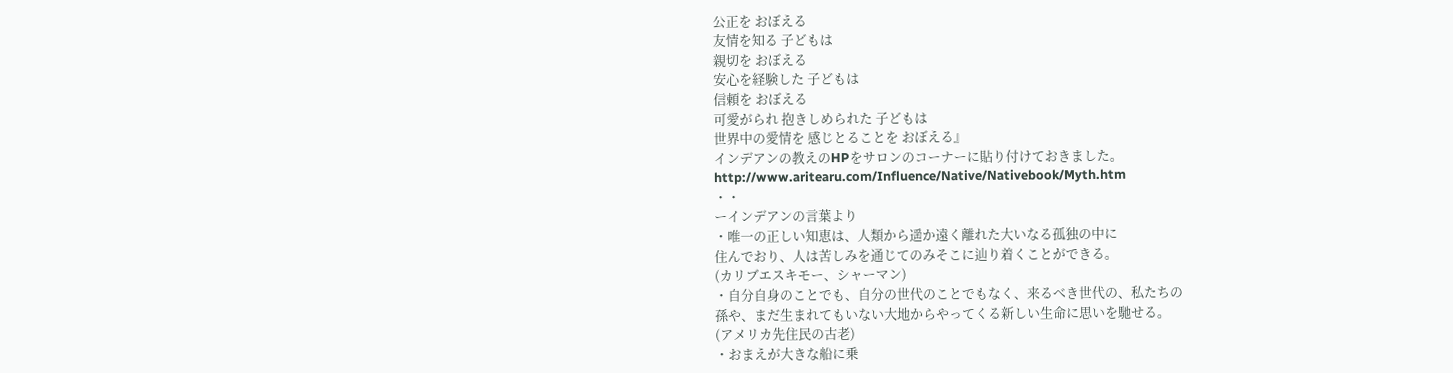公正を おぼえる
友情を知る 子どもは
親切を おぼえる
安心を経験した 子どもは
信頼を おぼえる
可愛がられ 抱きしめられた 子どもは
世界中の愛情を 感じとることを おぼえる』
インデアンの教えのHPをサロンのコーナーに貼り付けておきました。
http://www.aritearu.com/Influence/Native/Nativebook/Myth.htm
・・
ーインデアンの言葉より
・唯一の正しい知恵は、人類から遥か遠く離れた大いなる孤独の中に
住んでおり、人は苦しみを通じてのみそこに辿り着くことができる。
(カリブエスキモー、シャーマン)
・自分自身のことでも、自分の世代のことでもなく、来るべき世代の、私たちの
孫や、まだ生まれてもいない大地からやってくる新しい生命に思いを馳せる。
(アメリカ先住民の古老)
・おまえが大きな船に乗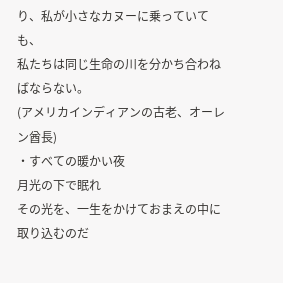り、私が小さなカヌーに乗っていても、
私たちは同じ生命の川を分かち合わねばならない。
(アメリカインディアンの古老、オーレン酋長)
・すべての暖かい夜
月光の下で眠れ
その光を、一生をかけておまえの中に取り込むのだ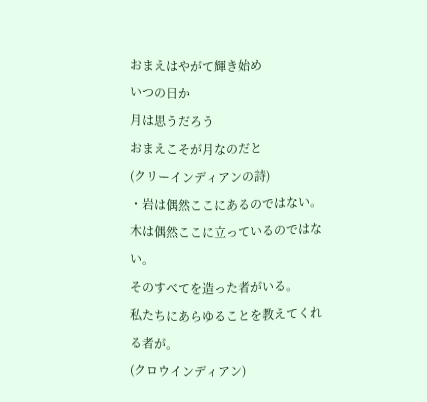おまえはやがて輝き始め
いつの日か
月は思うだろう
おまえこそが月なのだと
(クリーインディアンの詩)
・岩は偶然ここにあるのではない。
木は偶然ここに立っているのではない。
そのすべてを造った者がいる。
私たちにあらゆることを教えてくれる者が。
(クロウインディアン)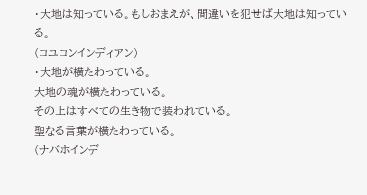・大地は知っている。もしおまえが、間違いを犯せば大地は知っている。
(コユコンインディアン)
・大地が横たわっている。
大地の魂が横たわっている。
その上はすべての生き物で装われている。
聖なる言葉が横たわっている。
(ナバホインデ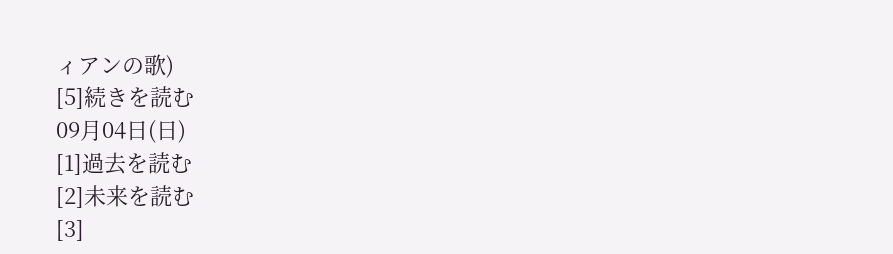ィアンの歌)
[5]続きを読む
09月04日(日)
[1]過去を読む
[2]未来を読む
[3]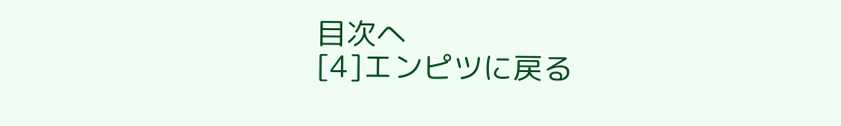目次へ
[4]エンピツに戻る